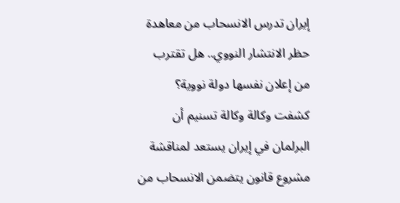إيران تدرس الانسحاب من معاهدة حظر الانتشار النووي.. هل تقترب من إعلان نفسها دولة نووية؟
كشفت وكالة وكالة تسنيم أن البرلمان في إيران يستعد لمناقشة مشروع قانون يتضمن الانسحاب من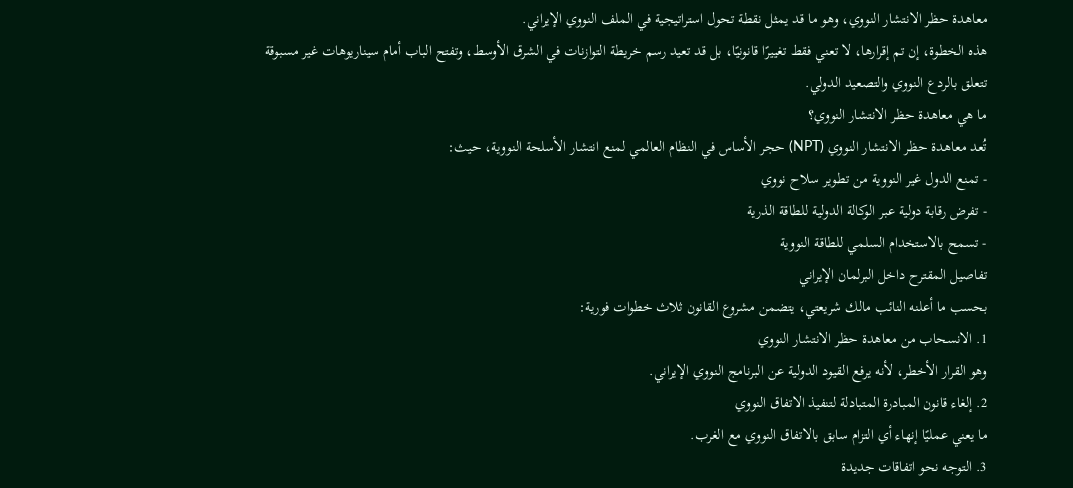معاهدة حظر الانتشار النووي، وهو ما قد يمثل نقطة تحول استراتيجية في الملف النووي الإيراني.
هذه الخطوة، إن تم إقرارها، لا تعني فقط تغييرًا قانونيًا، بل قد تعيد رسم خريطة التوازنات في الشرق الأوسط، وتفتح الباب أمام سيناريوهات غير مسبوقة تتعلق بالردع النووي والتصعيد الدولي.
ما هي معاهدة حظر الانتشار النووي؟
تُعد معاهدة حظر الانتشار النووي (NPT) حجر الأساس في النظام العالمي لمنع انتشار الأسلحة النووية، حيث:
- تمنع الدول غير النووية من تطوير سلاح نووي
- تفرض رقابة دولية عبر الوكالة الدولية للطاقة الذرية
- تسمح بالاستخدام السلمي للطاقة النووية
تفاصيل المقترح داخل البرلمان الإيراني
بحسب ما أعلنه النائب مالك شريعتي، يتضمن مشروع القانون ثلاث خطوات فورية:
1. الانسحاب من معاهدة حظر الانتشار النووي
وهو القرار الأخطر، لأنه يرفع القيود الدولية عن البرنامج النووي الإيراني.
2. إلغاء قانون المبادرة المتبادلة لتنفيذ الاتفاق النووي
ما يعني عمليًا إنهاء أي التزام سابق بالاتفاق النووي مع الغرب.
3. التوجه نحو اتفاقات جديدة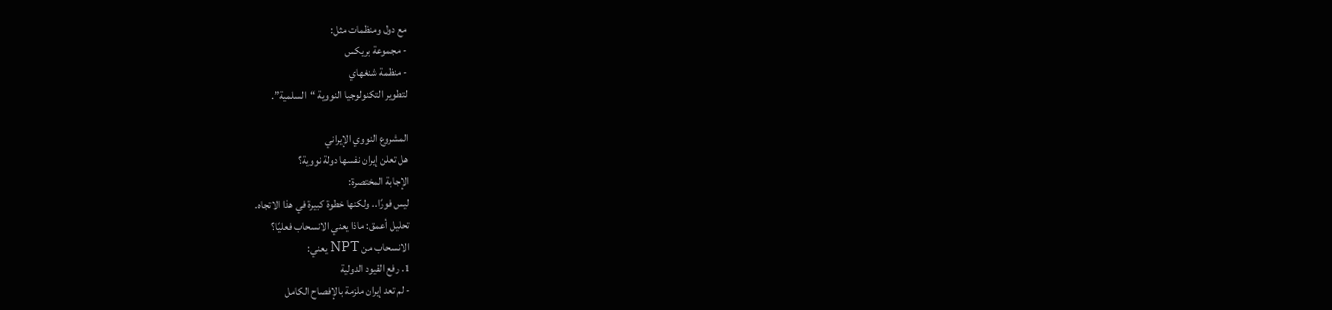مع دول ومنظمات مثل:
- مجموعة بريكس
- منظمة شنغهاي
لتطوير التكنولوجيا النووية “السلمية”.

المشروع النووي الإيراني
هل تعلن إيران نفسها دولة نووية؟
الإجابة المختصرة:
ليس فورًا.. ولكنها خطوة كبيرة في هذا الاتجاه.
تحليل أعمق: ماذا يعني الانسحاب فعليًا؟
الانسحاب من NPT يعني:
1. رفع القيود الدولية
- لم تعد إيران ملزمة بالإفصاح الكامل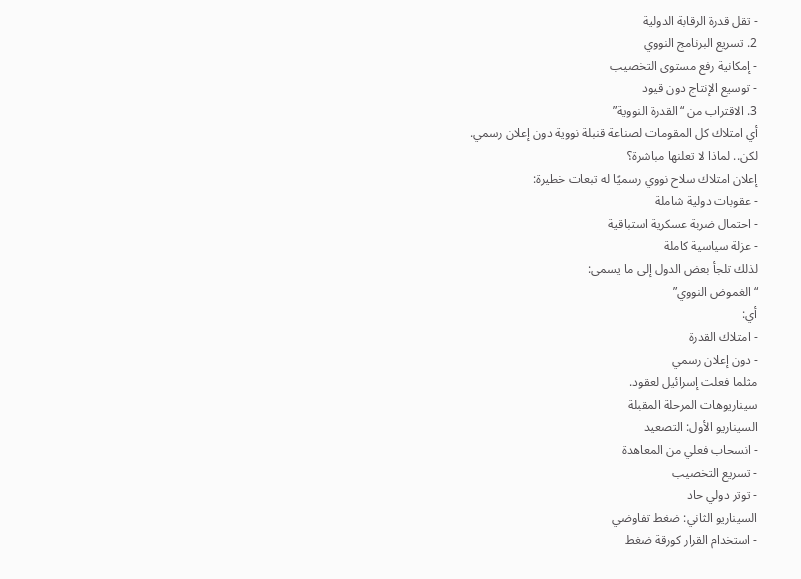- تقل قدرة الرقابة الدولية
2. تسريع البرنامج النووي
- إمكانية رفع مستوى التخصيب
- توسيع الإنتاج دون قيود
3. الاقتراب من “القدرة النووية”
أي امتلاك كل المقومات لصناعة قنبلة نووية دون إعلان رسمي.
لكن.. لماذا لا تعلنها مباشرة؟
إعلان امتلاك سلاح نووي رسميًا له تبعات خطيرة:
- عقوبات دولية شاملة
- احتمال ضربة عسكرية استباقية
- عزلة سياسية كاملة
لذلك تلجأ بعض الدول إلى ما يسمى:
“الغموض النووي”
أي:
- امتلاك القدرة
- دون إعلان رسمي
مثلما فعلت إسرائيل لعقود.
سيناريوهات المرحلة المقبلة
السيناريو الأول: التصعيد
- انسحاب فعلي من المعاهدة
- تسريع التخصيب
- توتر دولي حاد
السيناريو الثاني: ضغط تفاوضي
- استخدام القرار كورقة ضغط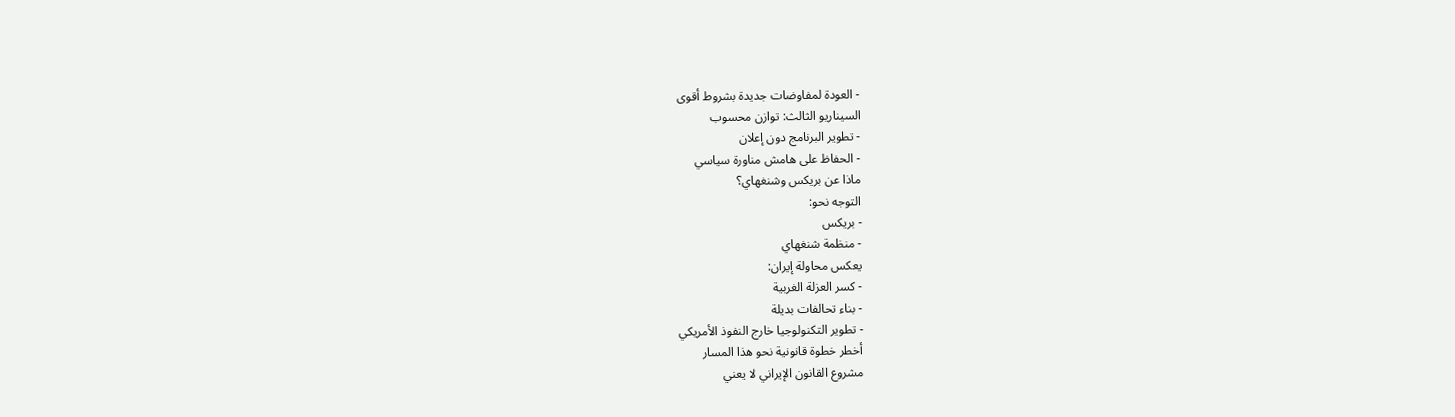- العودة لمفاوضات جديدة بشروط أقوى
السيناريو الثالث: توازن محسوب
- تطوير البرنامج دون إعلان
- الحفاظ على هامش مناورة سياسي
ماذا عن بريكس وشنغهاي؟
التوجه نحو:
- بريكس
- منظمة شنغهاي
يعكس محاولة إيران:
- كسر العزلة الغربية
- بناء تحالفات بديلة
- تطوير التكنولوجيا خارج النفوذ الأمريكي
أخطر خطوة قانونية نحو هذا المسار
مشروع القانون الإيراني لا يعني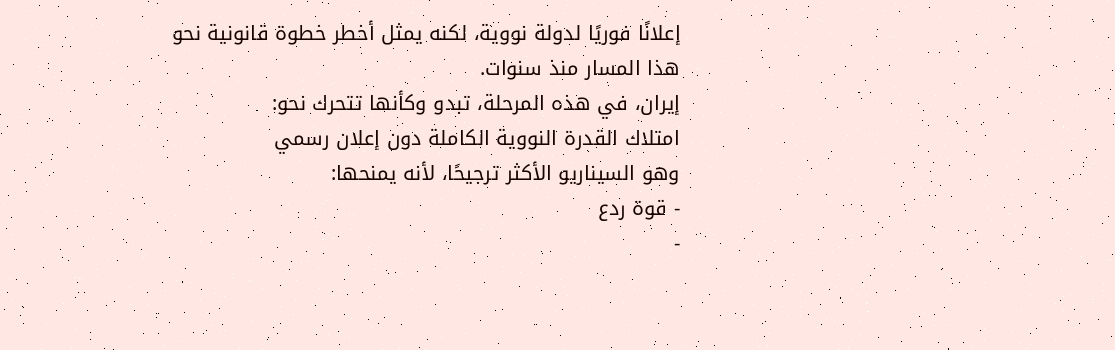إعلانًا فوريًا لدولة نووية، لكنه يمثل أخطر خطوة قانونية نحو هذا المسار منذ سنوات.
إيران، في هذه المرحلة، تبدو وكأنها تتحرك نحو:
امتلاك القدرة النووية الكاملة دون إعلان رسمي
وهو السيناريو الأكثر ترجيحًا، لأنه يمنحها:
- قوة ردع
-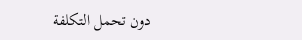دون تحمل التكلفة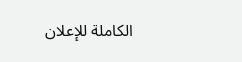الكاملة للإعلان